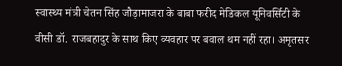स्वास्थ्य मंत्री चेतन सिंह जौड़ामाजरा के बाबा फरीद मेडिकल यूनिवर्सिटी के वीसी डॉ. राजबहादुर के साथ किए व्यवहार पर बवाल थम नहीं रहा। अमृतसर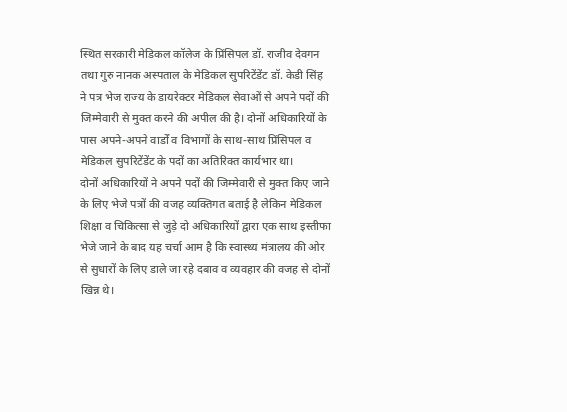स्थित सरकारी मेडिकल कॉलेज के प्रिंसिपल डॉ. राजीव देवगन तथा गुरु नानक अस्पताल के मेडिकल सुपरिटेंडेंट डॉ. केडी सिंह ने पत्र भेज राज्य के डायरेक्टर मेडिकल सेवाओं से अपने पदों की जिम्मेवारी से मुक्त करने की अपील की है। दोनों अधिकारियों के पास अपने-अपने वार्डों व विभागों के साथ-साथ प्रिंसिपल व मेडिकल सुपरिटेंडेंट के पदों का अतिरिक्त कार्यभार था।
दोनों अधिकारियों ने अपने पदों की जिम्मेवारी से मुक्त किए जाने के लिए भेजे पत्रों की वजह व्यक्तिगत बताई है लेकिन मेडिकल शिक्षा व चिकित्सा से जुड़े दो अधिकारियों द्वारा एक साथ इस्तीफा भेजे जाने के बाद यह चर्चा आम है कि स्वास्थ्य मंत्रालय की ओर से सुधारों के लिए डाले जा रहे दबाव व व्यवहार की वजह से दोनों खिन्न थे।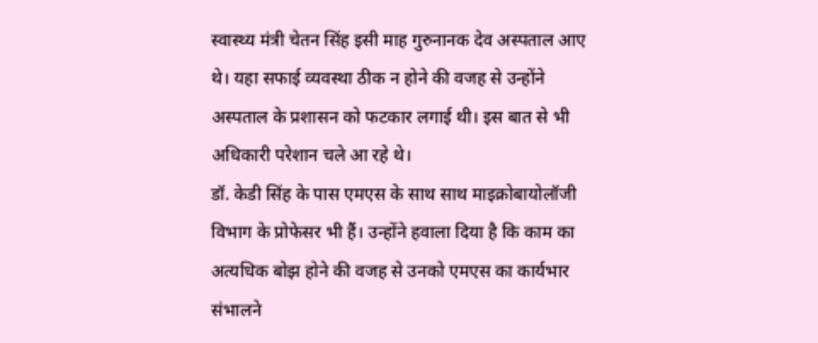स्वास्थ्य मंत्री चेतन सिंह इसी माह गुरुनानक देव अस्पताल आए थे। यहा सफाई व्यवस्था ठीक न होने की वजह से उन्होंने अस्पताल के प्रशासन को फटकार लगाई थी। इस बात से भी अधिकारी परेशान चले आ रहे थे।
डॉ. केडी सिंह के पास एमएस के साथ साथ माइक्रोबायोलॉजी विभाग के प्रोफेसर भी हैं। उन्होंने हवाला दिया है कि काम का अत्यधिक बोझ होने की वजह से उनको एमएस का कार्यभार संभालने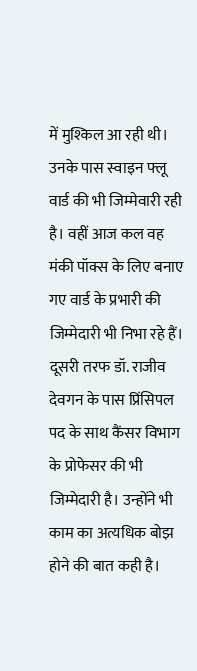में मुश्किल आ रही थी। उनके पास स्वाइन फ्लू वार्ड की भी जिम्मेवारी रही है। वहीं आज कल वह मंकी पॉक्स के लिए बनाए गए वार्ड के प्रभारी की जिम्मेदारी भी निभा रहे हैं। दूसरी तरफ डॉ. राजीव देवगन के पास प्रिंसिपल पद के साथ कैंसर विभाग के प्रोफेसर की भी जिम्मेदारी है। उन्होंने भी काम का अत्यधिक बोझ होने की बात कही है।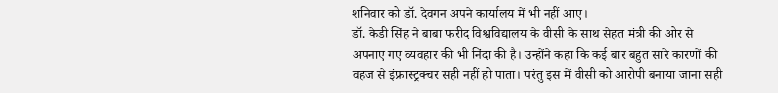शनिवार को डॉ. देवगन अपने कार्यालय में भी नहीं आए।
डॉ. केडी सिंह ने बाबा फरीद विश्वविद्यालय के वीसी के साथ सेहत मंत्री की ओर से अपनाए गए व्यवहार की भी निंदा की है। उन्होंने कहा कि कई बार बहुत सारे कारणों की वहज से इंफ्रास्ट्रक्चर सही नहीं हो पाता। परंतु इस में वीसी को आरोपी बनाया जाना सही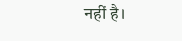नहीं है।